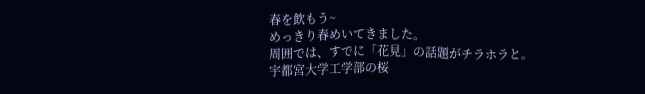春を飲もう~
めっきり春めいてきました。
周囲では、すでに「花見」の話題がチラホラと。
宇都宮大学工学部の桜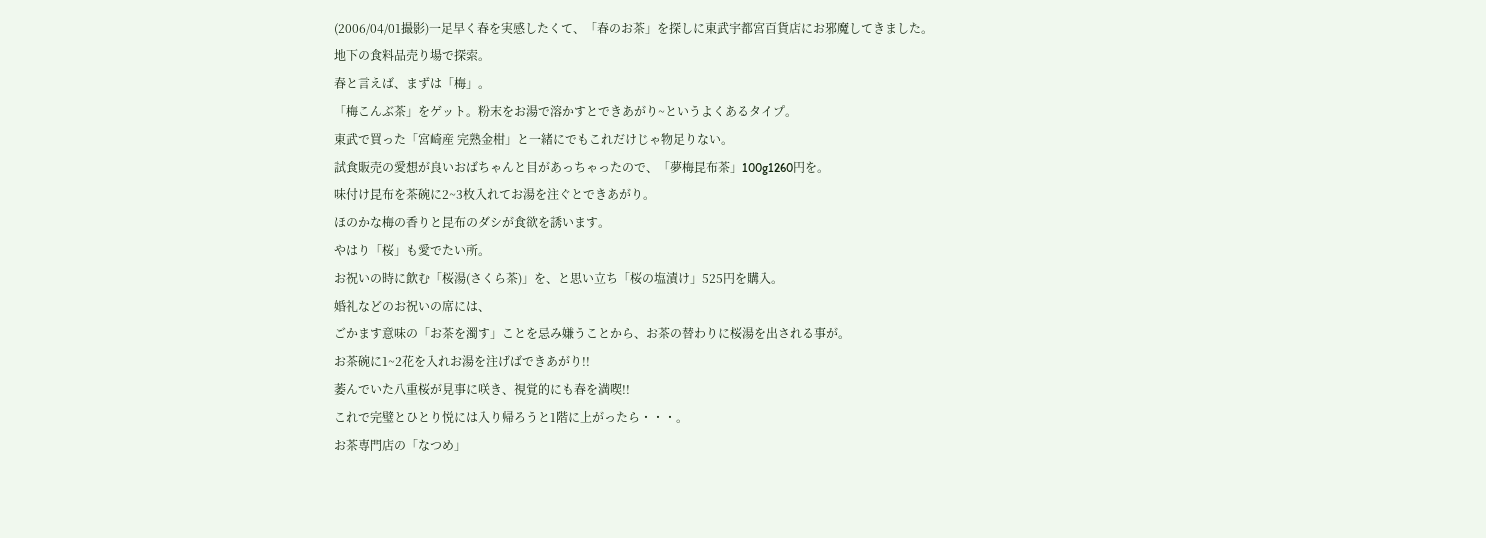(2006/04/01撮影)一足早く春を実感したくて、「春のお茶」を探しに東武宇都宮百貨店にお邪魔してきました。
地下の食料品売り場で探索。
春と言えば、まずは「梅」。
「梅こんぶ茶」をゲット。粉末をお湯で溶かすとできあがり~というよくあるタイプ。
東武で買った「宮崎産 完熟金柑」と一緒にでもこれだけじゃ物足りない。
試食販売の愛想が良いおばちゃんと目があっちゃったので、「夢梅昆布茶」100g1260円を。
味付け昆布を茶碗に2~3枚入れてお湯を注ぐとできあがり。
ほのかな梅の香りと昆布のダシが食欲を誘います。
やはり「桜」も愛でたい所。
お祝いの時に飲む「桜湯(さくら茶)」を、と思い立ち「桜の塩漬け」525円を購入。
婚礼などのお祝いの席には、
ごかます意味の「お茶を濁す」ことを忌み嫌うことから、お茶の替わりに桜湯を出される事が。
お茶碗に1~2花を入れお湯を注げばできあがり!!
萎んでいた八重桜が見事に咲き、視覚的にも春を満喫!!
これで完璧とひとり悦には入り帰ろうと1階に上がったら・・・。
お茶専門店の「なつめ」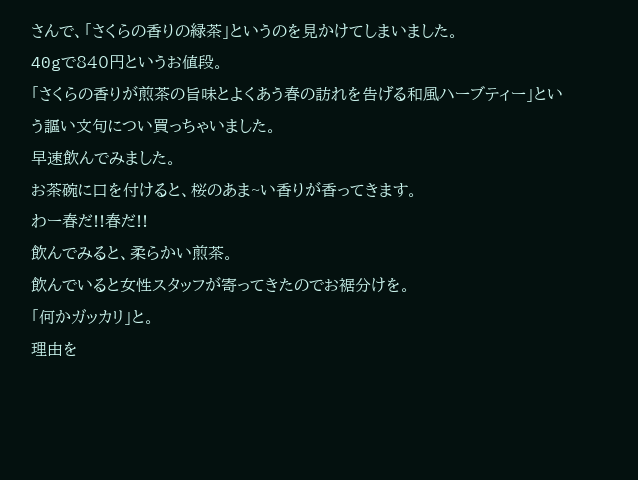さんで、「さくらの香りの緑茶」というのを見かけてしまいました。
40gで840円というお値段。
「さくらの香りが煎茶の旨味とよくあう春の訪れを告げる和風ハーブティー」という謳い文句につい買っちゃいました。
早速飲んでみました。
お茶碗に口を付けると、桜のあま~い香りが香ってきます。
わー春だ!!春だ!!
飲んでみると、柔らかい煎茶。
飲んでいると女性スタッフが寄ってきたのでお裾分けを。
「何かガッカリ」と。
理由を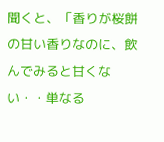聞くと、「香りが桜餅の甘い香りなのに、飲んでみると甘くない・・単なる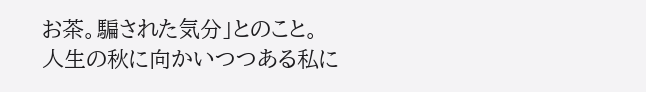お茶。騙された気分」とのこと。
人生の秋に向かいつつある私に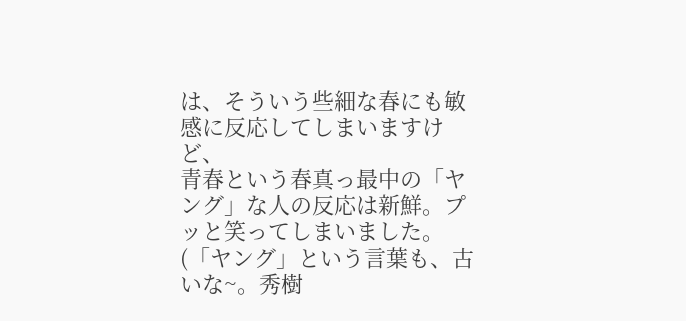は、そういう些細な春にも敏感に反応してしまいますけど、
青春という春真っ最中の「ヤング」な人の反応は新鮮。プッと笑ってしまいました。
(「ヤング」という言葉も、古いな~。秀樹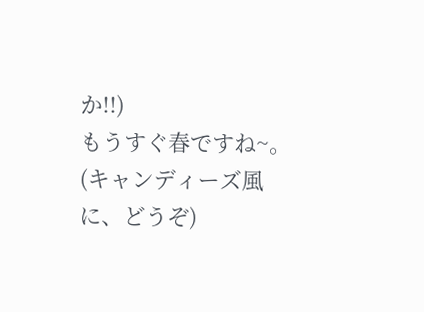か!!)
もうすぐ春ですね~。
(キャンディーズ風に、どうぞ)